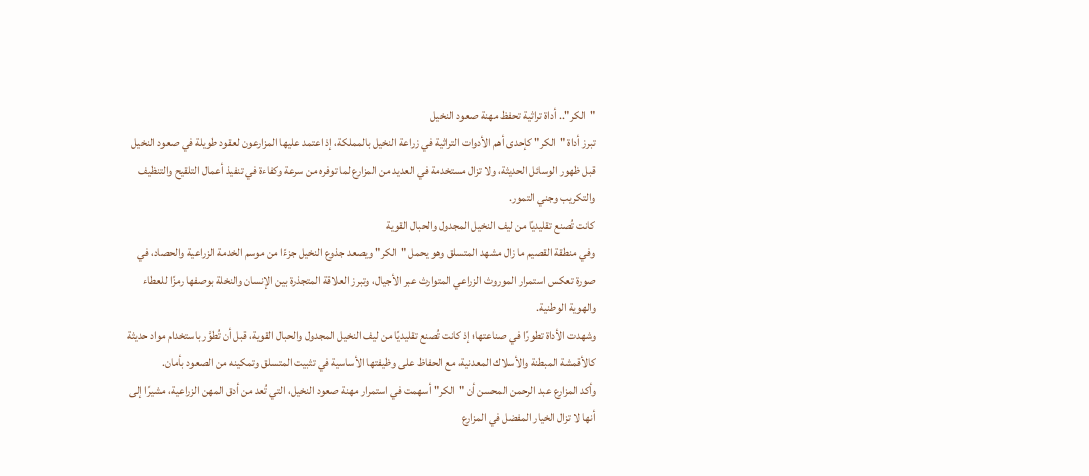"الكر".. أداة تراثية تحفظ مهنة صعود النخيل
تبرز أداة "الكر" كإحدى أهم الأدوات التراثية في زراعة النخيل بالمملكة، إذ اعتمد عليها المزارعون لعقود طويلة في صعود النخيل قبل ظهور الوسائل الحديثة، ولا تزال مستخدمة في العديد من المزارع لما توفره من سرعة وكفاءة في تنفيذ أعمال التلقيح والتنظيف والتكريب وجني التمور.
كانت تُصنع تقليديًا من ليف النخيل المجدول والحبال القوية
وفي منطقة القصيم ما زال مشهد المتسلق وهو يحمل "الكر" ويصعد جذوع النخيل جزءًا من موسم الخدمة الزراعية والحصاد، في صورة تعكس استمرار الموروث الزراعي المتوارث عبر الأجيال، وتبرز العلاقة المتجذرة بين الإنسان والنخلة بوصفها رمزًا للعطاء والهوية الوطنية.
وشهدت الأداة تطورًا في صناعتها؛ إذ كانت تُصنع تقليديًا من ليف النخيل المجدول والحبال القوية، قبل أن تُطوَّر باستخدام مواد حديثة كالأقمشة المبطنة والأسلاك المعدنية، مع الحفاظ على وظيفتها الأساسية في تثبيت المتسلق وتمكينه من الصعود بأمان.
وأكد المزارع عبد الرحمن المحسن أن "الكر" أسهمت في استمرار مهنة صعود النخيل، التي تُعد من أدق المهن الزراعية، مشيرًا إلى أنها لا تزال الخيار المفضل في المزارع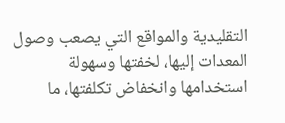التقليدية والمواقع التي يصعب وصول المعدات إليها، لخفتها وسهولة استخدامها وانخفاض تكلفتها، ما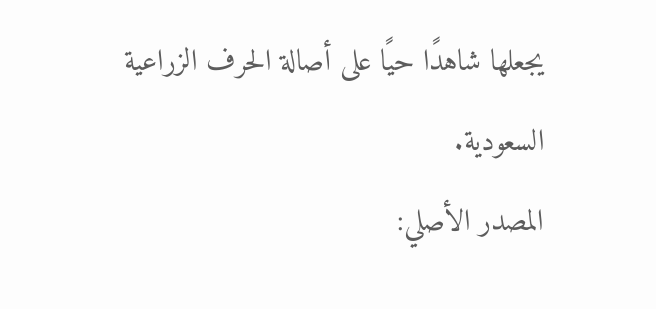يجعلها شاهدًا حيًا على أصالة الحرف الزراعية السعودية.
المصدر الأصلي: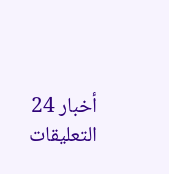أخبار 24
التعليقات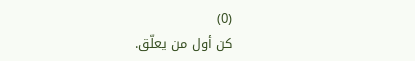(0)
كن أول من يعلّق.